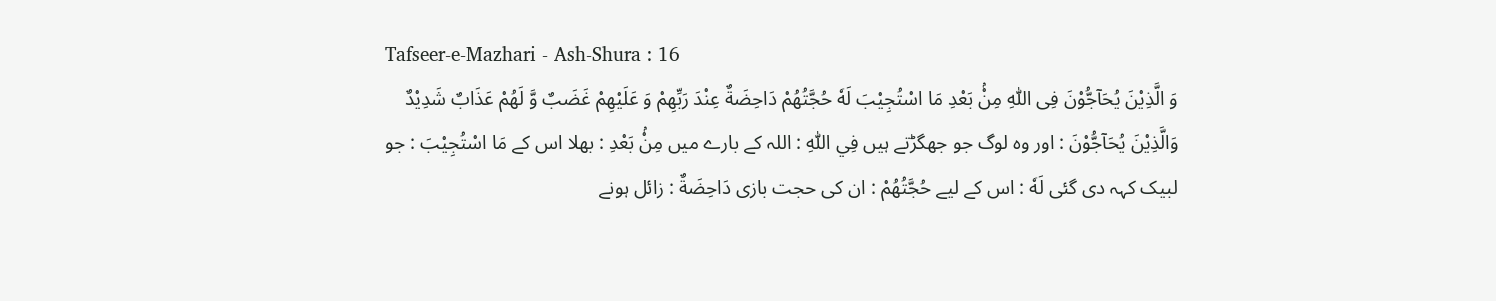Tafseer-e-Mazhari - Ash-Shura : 16
وَ الَّذِیْنَ یُحَآجُّوْنَ فِی اللّٰهِ مِنْۢ بَعْدِ مَا اسْتُجِیْبَ لَهٗ حُجَّتُهُمْ دَاحِضَةٌ عِنْدَ رَبِّهِمْ وَ عَلَیْهِمْ غَضَبٌ وَّ لَهُمْ عَذَابٌ شَدِیْدٌ
وَالَّذِيْنَ يُحَآجُّوْنَ : اور وہ لوگ جو جھگڑتے ہیں فِي اللّٰهِ : اللہ کے بارے میں مِنْۢ بَعْدِ : بھلا اس کے مَا اسْتُجِيْبَ : جو لبیک کہہ دی گئی لَهٗ : اس کے لیے حُجَّتُهُمْ : ان کی حجت بازی دَاحِضَةٌ : زائل ہونے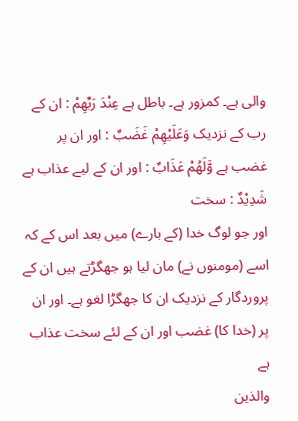والی ہے۔ کمزور ہے۔ باطل ہے عِنْدَ رَبِّهِمْ : ان کے رب کے نزدیک وَعَلَيْهِمْ غَضَبٌ : اور ان پر غضب ہے وَّلَهُمْ عَذَابٌ : اور ان کے لیے عذاب ہے شَدِيْدٌ : سخت
اور جو لوگ خدا (کے بارے) میں بعد اس کے کہ اسے (مومنوں نے) مان لیا ہو جھگڑتے ہیں ان کے پروردگار کے نزدیک ان کا جھگڑا لغو ہے۔ اور ان پر (خدا کا) غضب اور ان کے لئے سخت عذاب ہے
والذین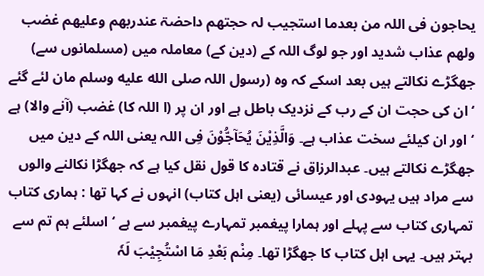یحاجون فی اللہ من بعدما استجیب لہ حجتھم داحضۃ عندربھم وعلیھم غضب ولھم عذاب شدید اور جو لوگ اللہ کے (دین کے) معاملہ میں (مسلمانوں سے) جھگڑے نکالتے ہیں بعد اسکے کہ وہ (رسول اللہ صلى الله عليه وسلم مان لئے گئے ‘ ان کی حجت ان کے رب کے نزدیک باطل ہے اور ان پر (ا اللہ کا) غضب (آنے والا) ہے ‘ اور ان کیلئے سخت عذاب ہے۔ وَالَّذِیْنَ یُحَآجُّوْنَ فِی اللہ یعنی اللہ کے دین میں جھگڑے نکالتے ہیں۔ عبدالرزاق نے قتادہ کا قول نقل کیا ہے کہ جھگڑا نکالنے والوں سے مراد ہیں یہودی اور عیسائی (یعنی اہل کتاب) انہوں نے کہا تھا : ہماری کتاب تمہاری کتاب سے پہلے اور ہمارا پیغمبر تمہارے پیغمبر سے ہے ‘ اسلئے ہم تم سے بہتر ہیں۔ یہی اہل کتاب کا جھگڑا تھا۔ مِنْم بَعْدِ مَا اسْتُجِیْبَ لَہٗ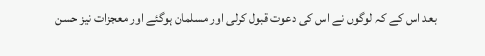بعد اس کے کہ لوگوں نے اس کی دعوت قبول کرلی اور مسلمان ہوگئے اور معجزات نیز حسن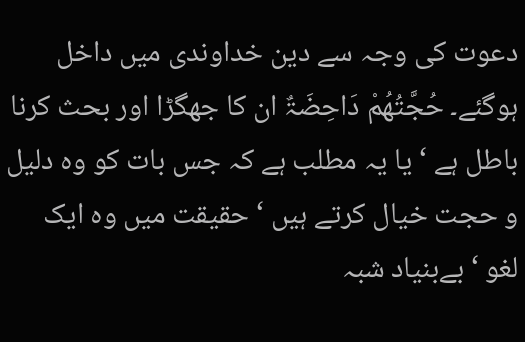دعوت کی وجہ سے دین خداوندی میں داخل ہوگئے۔ حُجَّتُھُمْ دَاحِضَۃٌ ان کا جھگڑا اور بحث کرنا باطل ہے ‘ یا یہ مطلب ہے کہ جس بات کو وہ دلیل و حجت خیال کرتے ہیں ‘ حقیقت میں وہ ایک لغو ‘ بےبنیاد شبہ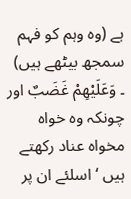ہے (وہ وہم کو فہم سمجھ بیٹھے ہیں) ۔ وَعَلَیْھِمْ غَضَبٌ اور چونکہ وہ خواہ مخواہ عناد رکھتے ہیں ‘ اسلئے ان پر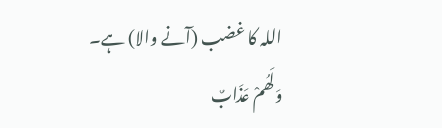اللہ کا غضب (آنے والا) ہے۔ وَلَھُمْ عَذَابٌ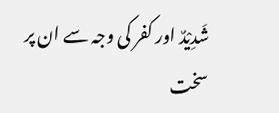شَدِیْدٌ اور کفر کی وجہ سے ان پر سخت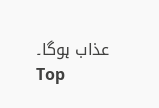عذاب ہوگا۔
Top